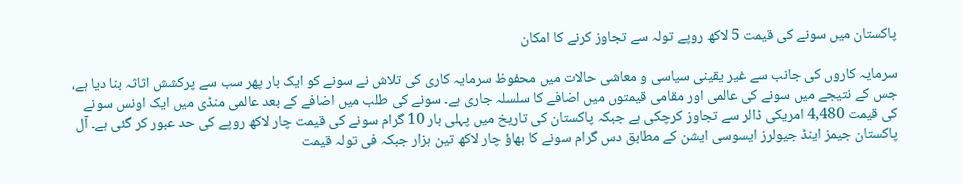پاکستان میں سونے کی قیمت 5 لاکھ روپے تولہ سے تجاوز کرنے کا امکان

سرمایہ کاروں کی جانب سے غیر یقینی سیاسی و معاشی حالات میں محفوظ سرمایہ کاری کی تلاش نے سونے کو ایک بار پھر سب سے پرکشش اثاثہ بنا دیا ہے، جس کے نتیجے میں سونے کی عالمی اور مقامی قیمتوں میں اضافے کا سلسلہ جاری ہے۔ سونے کی طلب میں اضافے کے بعد عالمی منڈی میں ایک اونس سونے کی قیمت 4,480 امریکی ڈالر سے تجاوز کرچکی ہے جبکہ پاکستان کی تاریخ میں پہلی بار 10 گرام سونے کی قیمت چار لاکھ روپے کی حد عبور کر گئی ہے۔ آل پاکستان جیمز اینڈ جیولرز ایسوسی ایشن کے مطابق دس گرام سونے کا بھاؤ چار لاکھ تین ہزار جبکہ فی تولہ قیمت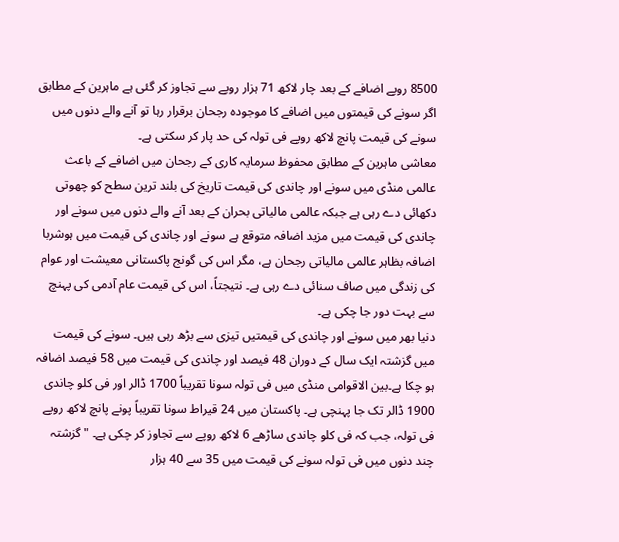8500 روپے اضافے کے بعد چار لاکھ 71 ہزار روپے سے تجاوز کر گئی ہے ماہرین کے مطابق اگر سونے کی قیمتوں میں اضافے کا موجودہ رجحان برقرار رہا تو آنے والے دنوں میں سونے کی قیمت پانچ لاکھ روپے فی تولہ کی حد پار کر سکتی ہے۔
معاشی ماہرین کے مطابق محفوظ سرمایہ کاری کے رجحان میں اضافے کے باعث عالمی منڈی میں سونے اور چاندی کی قیمت تاریخ کی بلند ترین سطح کو چھوتی دکھائی دے رہی ہے جبکہ عالمی مالیاتی بحران کے بعد آنے والے دنوں میں سونے اور چاندی کی قیمت میں مزید اضافہ متوقع ہے سونے اور چاندی کی قیمت میں ہوشربا اضافہ بظاہر عالمی مالیاتی رجحان ہے، مگر اس کی گونج پاکستانی معیشت اور عوام کی زندگی میں صاف سنائی دے رہی ہے۔ نتیجتاً، اس کی قیمت عام آدمی کی پہنچ سے بہت دور جا چکی ہے۔
دنیا بھر میں سونے اور چاندی کی قیمتیں تیزی سے بڑھ رہی ہیں۔ سونے کی قیمت میں گزشتہ ایک سال کے دوران 48 فیصد اور چاندی کی قیمت میں 58 فیصد اضافہ ہو چکا ہے۔بین الاقوامی منڈی میں فی تولہ سونا تقریباً 1700 ڈالر اور فی کلو چاندی 1900 ڈالر تک جا پہنچی ہے۔ پاکستان میں 24 قیراط سونا تقریباً پونے پانچ لاکھ روپے فی تولہ، جب کہ فی کلو چاندی ساڑھے 6 لاکھ روپے سے تجاوز کر چکی ہے۔ "گزشتہ چند دنوں میں فی تولہ سونے کی قیمت میں 35 سے 40 ہزار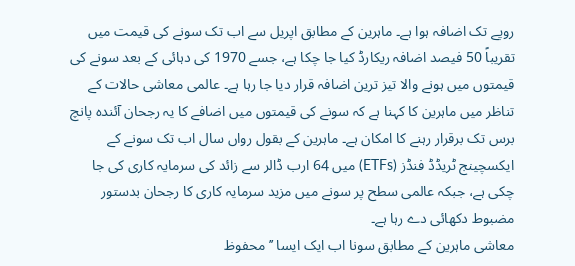روپے تک اضافہ ہوا ہے۔ ماہرین کے مطابق اپریل سے اب تک سونے کی قیمت میں تقریباً 50 فیصد اضافہ ریکارڈ کیا جا چکا ہے، جسے 1970 کی دہائی کے بعد سونے کی قیمتوں میں ہونے والا تیز ترین اضافہ قرار دیا جا رہا ہے۔ عالمی معاشی حالات کے تناظر میں ماہرین کا کہنا ہے کہ سونے کی قیمتوں میں اضافے کا یہ رجحان آئندہ پانچ برس تک برقرار رہنے کا امکان ہے۔ ماہرین کے بقول رواں سال اب تک سونے کے ایکسچینج ٹریڈڈ فنڈز (ETFs) میں 64 ارب ڈالر سے زائد کی سرمایہ کاری کی جا چکی ہے، جبکہ عالمی سطح پر سونے میں مزید سرمایہ کاری کا رجحان بدستور مضبوط دکھائی دے رہا ہے۔
معاشی ماہرین کے مطابق سونا اب ایک ایسا ’’محفوظ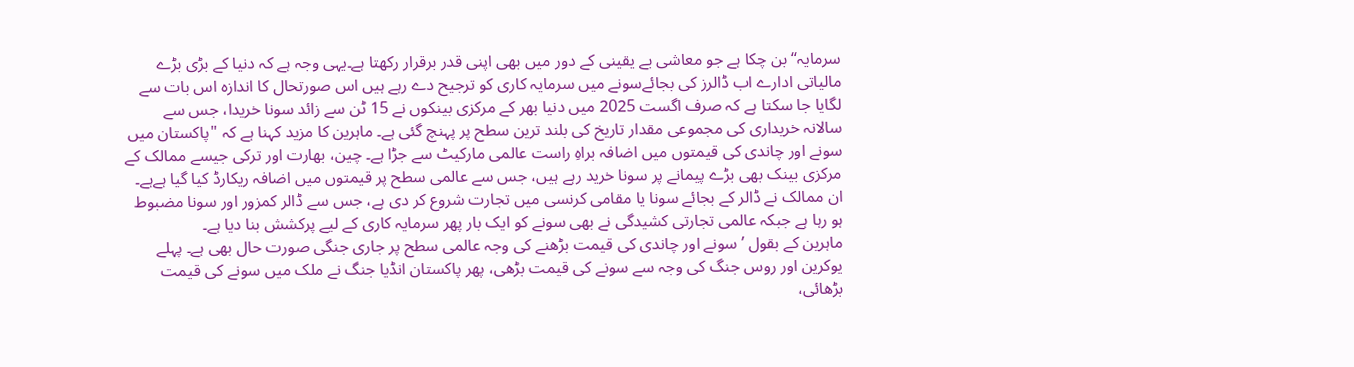سرمایہ‘‘ بن چکا ہے جو معاشی بے یقینی کے دور میں بھی اپنی قدر برقرار رکھتا ہے۔یہی وجہ ہے کہ دنیا کے بڑی بڑے مالیاتی ادارے اب ڈالرز کی بجائےسونے میں سرمایہ کاری کو ترجیح دے رہے ہیں اس صورتحال کا اندازہ اس بات سے لگایا جا سکتا ہے کہ صرف اگست 2025 میں دنیا بھر کے مرکزی بینکوں نے 15 ٹن سے زائد سونا خریدا، جس سے سالانہ خریداری کی مجموعی مقدار تاریخ کی بلند ترین سطح پر پہنچ گئی ہے۔ ماہرین کا مزید کہنا ہے کہ "پاکستان میں سونے اور چاندی کی قیمتوں میں اضافہ براہِ راست عالمی مارکیٹ سے جڑا ہے۔ چین، بھارت اور ترکی جیسے ممالک کے مرکزی بینک بھی بڑے پیمانے پر سونا خرید رہے ہیں، جس سے عالمی سطح پر قیمتوں میں اضافہ ریکارڈ کیا گیا ہےہے۔ ان ممالک نے ڈالر کے بجائے سونا یا مقامی کرنسی میں تجارت شروع کر دی ہے، جس سے ڈالر کمزور اور سونا مضبوط ہو رہا ہے جبکہ عالمی تجارتی کشیدگی نے بھی سونے کو ایک بار پھر سرمایہ کاری کے لیے پرکشش بنا دیا ہے۔
ماہرین کے بقول ’سونے اور چاندی کی قیمت بڑھنے کی وجہ عالمی سطح پر جاری جنگی صورت حال بھی ہے۔ پہلے یوکرین اور روس جنگ کی وجہ سے سونے کی قیمت بڑھی، پھر پاکستان انڈیا جنگ نے ملک میں سونے کی قیمت بڑھائی،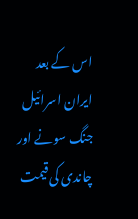اس کے بعد ایران اسرائیل جنگ سونے اور چاندی کی قیمت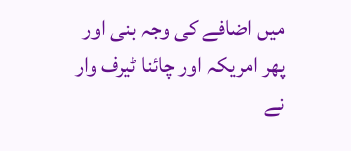میں اضافے کی وجہ بنی اور پھر امریکہ اور چائنا ٹیرف وار نے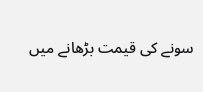سونے کی قیمت بڑھانے میں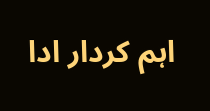اہم کردار ادا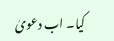کیا۔ اب دعویٰ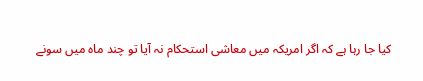کیا جا رہا ہے کہ اگر امریکہ میں معاشی استحکام نہ آیا تو چند ماہ میں سونے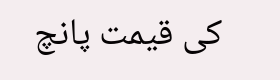کی قیمت پانچ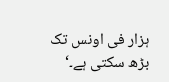ہزار فی اونس تک بڑھ سکتی ہے۔‘